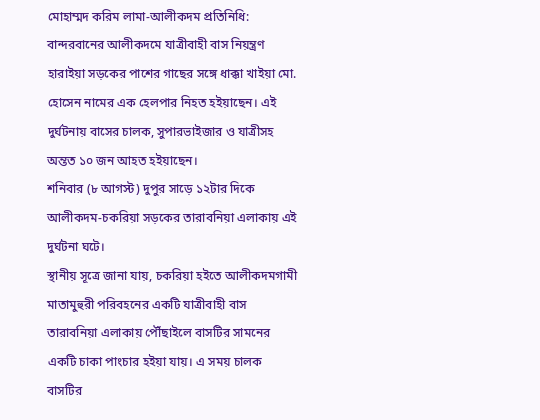মোহাম্মদ করিম লামা-আলীকদম প্রতিনিধি:
বান্দরবানের আলীকদমে যাত্রীবাহী বাস নিয়ন্ত্রণ হারাইয়া সড়কের পাশের গাছের সঙ্গে ধাক্কা খাইয়া মো. হোসেন নামের এক হেলপার নিহত হইয়াছেন। এই দুর্ঘটনায় বাসের চালক, সুপারভাইজার ও যাত্রীসহ অন্তত ১০ জন আহত হইয়াছেন।
শনিবার (৮ আগস্ট) দুপুর সাড়ে ১২টার দিকে আলীকদম-চকরিয়া সড়কের তারাবনিয়া এলাকায় এই দুর্ঘটনা ঘটে।
স্থানীয় সূত্রে জানা যায়, চকরিয়া হইতে আলীকদমগামী মাতামুহুরী পরিবহনের একটি যাত্রীবাহী বাস তারাবনিয়া এলাকায় পৌঁছাইলে বাসটির সামনের একটি চাকা পাংচার হইয়া যায়। এ সময় চালক বাসটির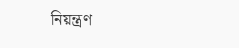নিয়ন্ত্রণ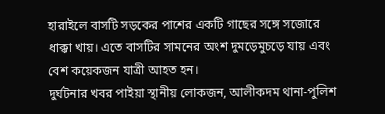হারাইলে বাসটি সড়কের পাশের একটি গাছের সঙ্গে সজোরে ধাক্কা খায়। এতে বাসটির সামনের অংশ দুমড়েমুচড়ে যায় এবং বেশ কয়েকজন যাত্রী আহত হন।
দুর্ঘটনার খবর পাইয়া স্থানীয় লোকজন, আলীকদম থানা-পুলিশ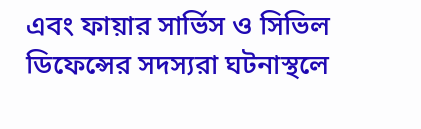এবং ফায়ার সার্ভিস ও সিভিল ডিফেন্সের সদস্যরা ঘটনাস্থলে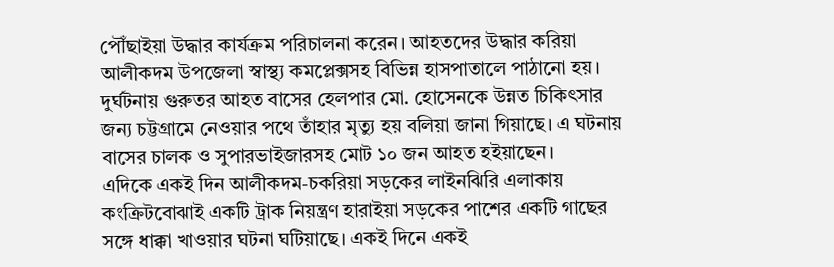পৌঁছাইয়া উদ্ধার কার্যক্রম পরিচালনা করেন। আহতদের উদ্ধার করিয়া আলীকদম উপজেলা স্বাস্থ্য কমপ্লেক্সসহ বিভিন্ন হাসপাতালে পাঠানো হয়।
দুর্ঘটনায় গুরুতর আহত বাসের হেলপার মো. হোসেনকে উন্নত চিকিৎসার জন্য চট্টগ্রামে নেওয়ার পথে তাঁহার মৃত্যু হয় বলিয়া জানা গিয়াছে। এ ঘটনায় বাসের চালক ও সুপারভাইজারসহ মোট ১০ জন আহত হইয়াছেন।
এদিকে একই দিন আলীকদম-চকরিয়া সড়কের লাইনঝিরি এলাকায় কংক্রিটবোঝাই একটি ট্রাক নিয়ন্ত্রণ হারাইয়া সড়কের পাশের একটি গাছের সঙ্গে ধাক্কা খাওয়ার ঘটনা ঘটিয়াছে। একই দিনে একই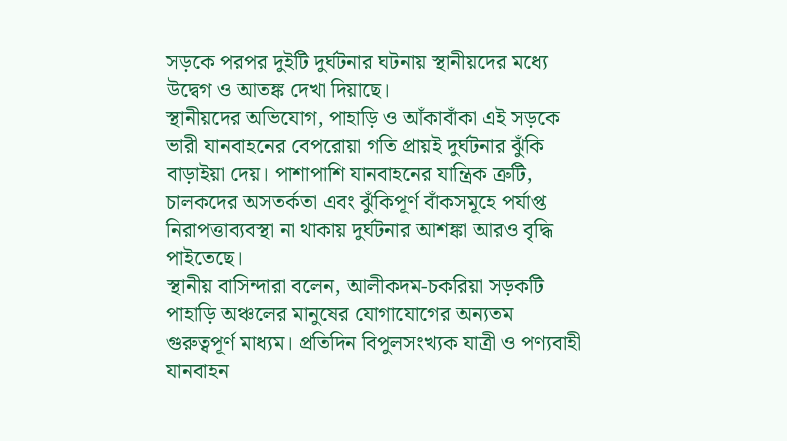সড়কে পরপর দুইটি দুর্ঘটনার ঘটনায় স্থানীয়দের মধ্যে উদ্বেগ ও আতঙ্ক দেখা দিয়াছে।
স্থানীয়দের অভিযোগ, পাহাড়ি ও আঁকাবাঁকা এই সড়কে ভারী যানবাহনের বেপরোয়া গতি প্রায়ই দুর্ঘটনার ঝুঁকি বাড়াইয়া দেয়। পাশাপাশি যানবাহনের যান্ত্রিক ত্রুটি, চালকদের অসতর্কতা এবং ঝুঁকিপূর্ণ বাঁকসমূহে পর্যাপ্ত নিরাপত্তাব্যবস্থা না থাকায় দুর্ঘটনার আশঙ্কা আরও বৃদ্ধি পাইতেছে।
স্থানীয় বাসিন্দারা বলেন, আলীকদম-চকরিয়া সড়কটি পাহাড়ি অঞ্চলের মানুষের যোগাযোগের অন্যতম গুরুত্বপূর্ণ মাধ্যম। প্রতিদিন বিপুলসংখ্যক যাত্রী ও পণ্যবাহী যানবাহন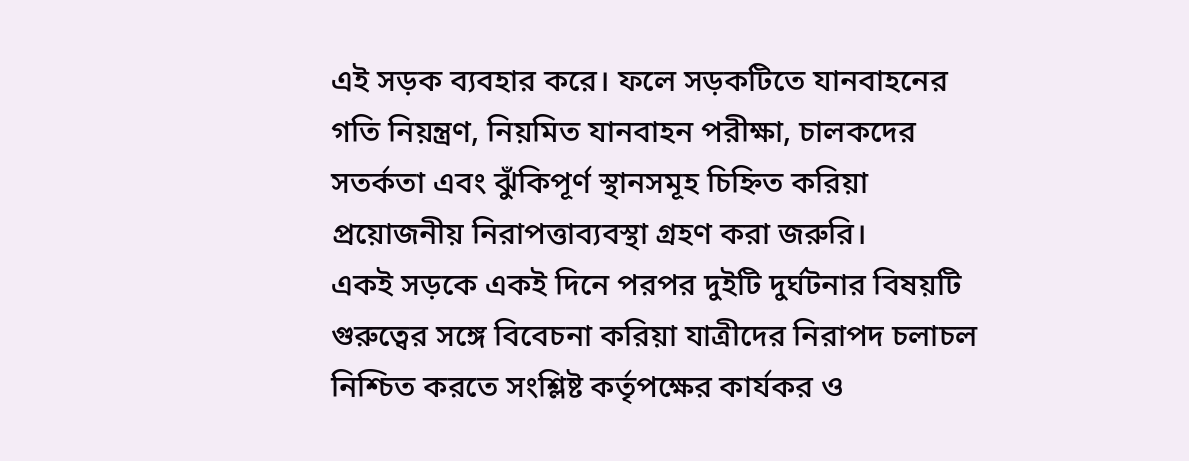এই সড়ক ব্যবহার করে। ফলে সড়কটিতে যানবাহনের গতি নিয়ন্ত্রণ, নিয়মিত যানবাহন পরীক্ষা, চালকদের সতর্কতা এবং ঝুঁকিপূর্ণ স্থানসমূহ চিহ্নিত করিয়া প্রয়োজনীয় নিরাপত্তাব্যবস্থা গ্রহণ করা জরুরি।
একই সড়কে একই দিনে পরপর দুইটি দুর্ঘটনার বিষয়টি গুরুত্বের সঙ্গে বিবেচনা করিয়া যাত্রীদের নিরাপদ চলাচল নিশ্চিত করতে সংশ্লিষ্ট কর্তৃপক্ষের কার্যকর ও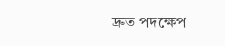দ্রুত পদক্ষেপ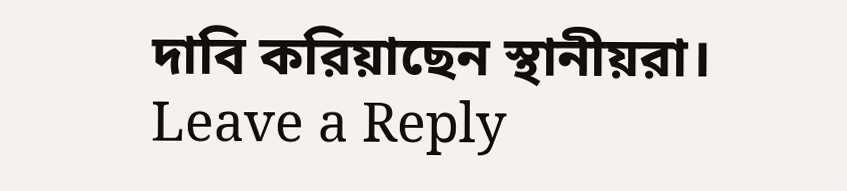দাবি করিয়াছেন স্থানীয়রা।
Leave a Reply